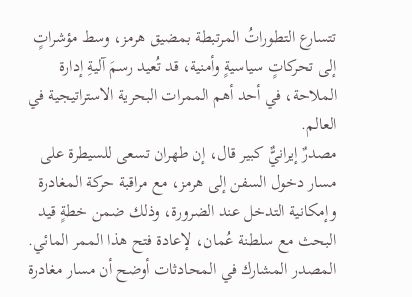تتسارع التطوراتُ المرتبطة بمضيق هرمز، وسط مؤشراتٍ إلى تحركاتٍ سياسيةٍ وأمنية، قد تُعيد رسمَ آليةِ إدارة الملاحة، في أحد أهم الممرات البحرية الاستراتيجية في العالم.
مصدرٌ إيرانيٌّ كبير قال، إن طهران تسعى للسيطرة على مسار دخول السفن إلى هرمز، مع مراقبة حركة المغادرة وإمكانية التدخل عند الضرورة، وذلك ضمن خطةٍ قيد البحث مع سلطنة عُمان، لإعادة فتح هذا الممر المائي.
المصدر المشارك في المحادثات أوضح أن مسار مغادرة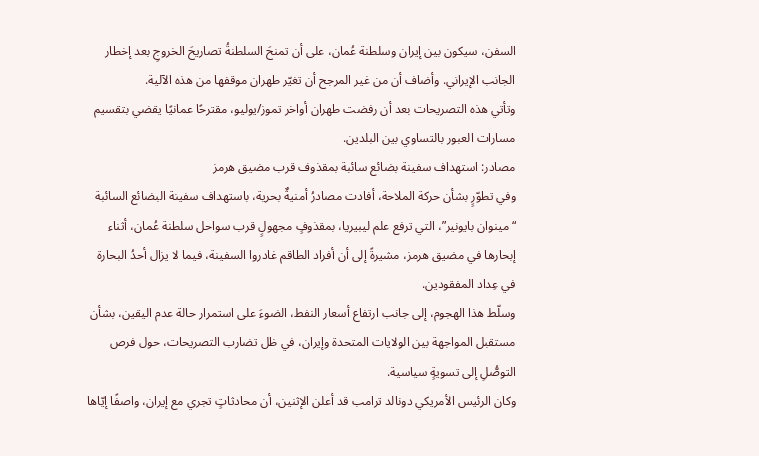السفن، سيكون بين إيران وسلطنة عُمان، على أن تمنحَ السلطنةُ تصاريحَ الخروجِ بعد إخطار الجانب الإيراني. وأضاف أن من غير المرجح أن تغيّر طهران موقفها من هذه الآلية.
وتأتي هذه التصريحات بعد أن رفضت طهران أواخر تموز/يوليو، مقترحًا عمانيًا يقضي بتقسيم مسارات العبور بالتساوي بين البلدين.
مصادر: استهداف سفينة بضائع سائبة بمقذوف قرب مضيق هرمز
وفي تطوّرٍ بشأن حركة الملاحة، أفادت مصادرُ أمنيةٌ بحرية، باستهداف سفينة البضائع السائبة “مينوان بايونير”، التي ترفع علم ليبيريا، بمقذوفٍ مجهولٍ قرب سواحل سلطنة عُمان، أثناء إبحارها في مضيق هرمز، مشيرةً إلى أن أفراد الطاقم غادروا السفينة، فيما لا يزال أحدُ البحارة في عِداد المفقودين.
وسلّط هذا الهجوم، إلى جانب ارتفاع أسعار النفط، الضوءَ على استمرار حالة عدم اليقين، بشأن مستقبل المواجهة بين الولايات المتحدة وإيران، في ظل تضارب التصريحات، حول فرص التوصُّلِ إلى تسويةٍ سياسية.
وكان الرئيس الأمريكي دونالد ترامب قد أعلن الإثنين، أن محادثاتٍ تجري مع إيران، واصفًا إيّاها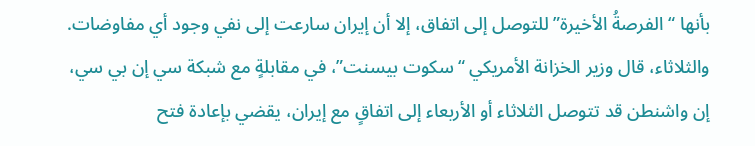بأنها “الفرصةُ الأخيرة” للتوصل إلى اتفاق، إلا أن إيران سارعت إلى نفي وجود أي مفاوضات.
والثلاثاء، قال وزير الخزانة الأمريكي “سكوت بيسنت”، في مقابلةٍ مع شبكة سي إن بي سي، إن واشنطن قد تتوصل الثلاثاء أو الأربعاء إلى اتفاقٍ مع إيران، يقضي بإعادة فتح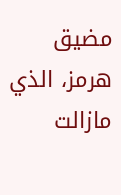مضيق هرمز، الذي مازالت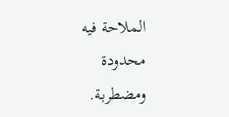الملاحة فيه محدودة ومضطربة.